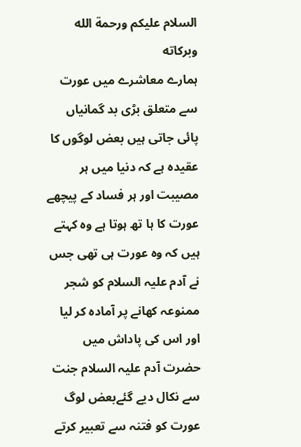السلام عليكم ورحمة الله وبركاته
ہمارے معاشرے میں عورت سے متعلق بڑی بد گمانیاں پائی جاتی ہیں بعض لوگوں کا عقیدہ ہے کہ دنیا میں ہر مصیبت اور ہر فساد کے پیچھے عورت کا ہا تھ ہوتا ہے وہ کہتے ہیں کہ وہ عورت ہی تھی جس نے آدم علیہ السلام کو شجر ممنوعہ کھانے پر آمادہ کر لیا اور اس کی پاداش میں حضرت آدم علیہ السلام جنت سے نکال دیے گئےبعض لوگ عورت کو فتنہ سے تعبیر کرتے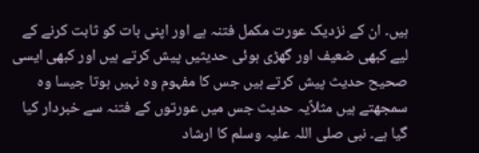ہیں۔ ان کے نزدیک عورت مکمل فتنہ ہے اور اپنی بات کو ثابت کرنے کے لیے کبھی ضعیف اور گھڑی ہوئی حدیثیں پیش کرتے ہیں اور کبھی ایسی صحیح حدیث پیش کرتے ہیں جس کا مفہوم وہ نہیں ہوتا جیسا وہ سمجھتے ہیں مثلاًیہ حدیث جس میں عورتوں کے فتنہ سے خبردار کیا گیا ہے۔ نبی صلی اللہ علیہ وسلم کا ارشاد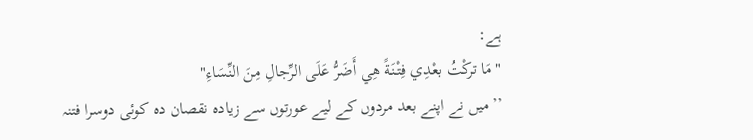ہے:
"مَا تركْتُ بعْدِي فِتْنَةً هِي أَضَرُّ عَلَى الرِّجالِ مِنَ النِّسَاءِ"
’’میں نے اپنے بعد مردوں کے لیے عورتوں سے زیادہ نقصان دہ کوئی دوسرا فتنہ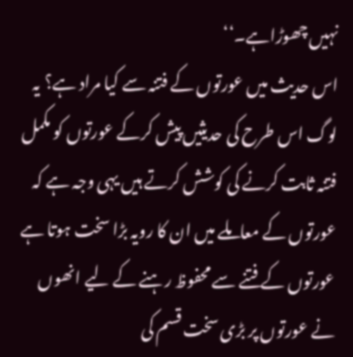نہیں چھوڑاہے۔‘‘
اس حدیث میں عورتوں کے فتنہ سے کیا مراد ہے؟ یہ لوگ اس طرح کی حدیثیں پیش کرکے عورتوں کو مکمل فتنہ ثابت کرنے کی کوشش کرتے ہیں یہی وجہ ہے کہ عورتوں کے معاملے میں ان کا رویہ بڑا سخت ہوتا ہے عورتوں کے فتنے سے محفوظ رہنے کے لیے انھوں نے عورتوں پر بڑی سخت قسم کی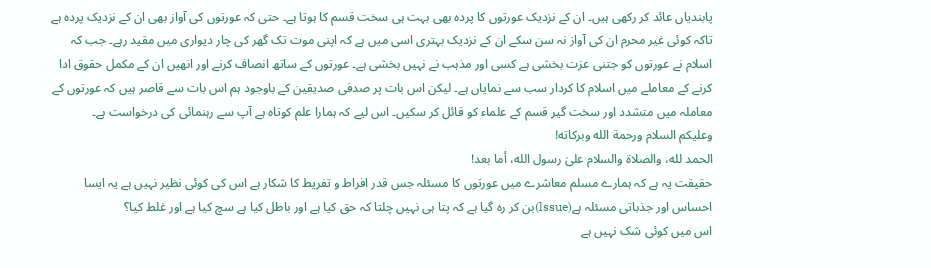پابندیاں عائد کر رکھی ہیں۔ ان کے نزدیک عورتوں کا پردہ بھی بہت ہی سخت قسم کا ہوتا ہے۔ حتی کہ عورتوں کی آواز بھی ان کے نزدیک پردہ ہے تاکہ کوئی غیر محرم ان کی آواز نہ سن سکے ان کے نزدیک بہتری اسی میں ہے کہ اپنی موت تک گھر کی چار دیواری میں مقید رہے۔ جب کہ اسلام نے عورتوں کو جتنی عزت بخشی ہے کسی اور مذہب نے نہیں بخشی ہے۔ عورتوں کے ساتھ انصاف کرنے اور انھیں ان کے مکمل حقوق ادا کرنے کے معاملے میں اسلام کا کردار سب سے نمایاں ہے۔ لیکن اس بات پر صدفی صدیقین کے باوجود ہم اس بات سے قاصر ہیں کہ عورتوں کے معاملہ میں متشدد اور سخت گیر قسم کے علماء کو قائل کر سکیں۔ اس لیے کہ ہمارا علم کوتاہ ہے آپ سے رہنمائی کی درخواست ہے۔
وعلیکم السلام ورحمة الله وبرکاته!
الحمد لله، والصلاة والسلام علىٰ رسول الله، أما بعد!
حقیقت یہ ہے کہ ہمارے مسلم معاشرے میں عورتوں کا مسئلہ جس قدر افراط و تفریط کا شکار ہے اس کی کوئی نظیر نہیں ہے یہ ایسا احساس اور جذباتی مسئلہ ہے(lssue)بن کر رہ گیا ہے کہ پتا ہی نہیں چلتا کہ حق کیا ہے اور باطل کیا ہے سچ کیا ہے اور غلط کیا؟
اس میں کوئی شک نہیں ہے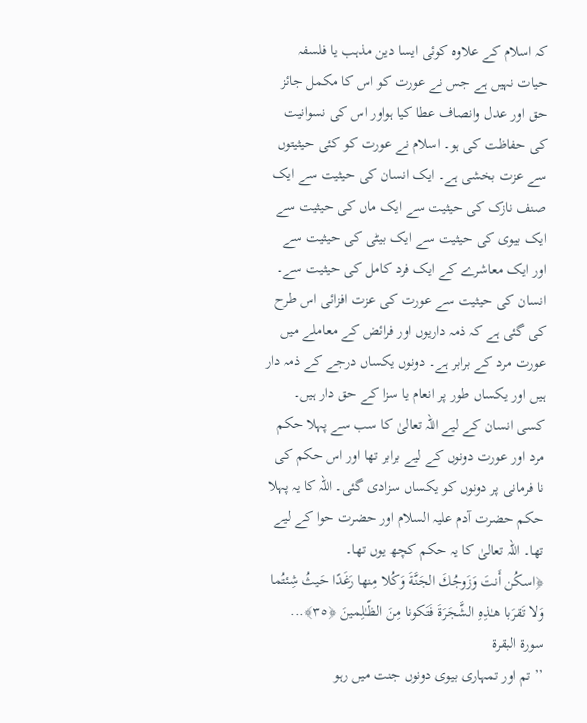کہ اسلام کے علاوہ کوئی ایسا دین مذہب یا فلسفہ حیات نہیں ہے جس نے عورت کو اس کا مکمل جائز حق اور عدل وانصاف عطا کیا ہواور اس کی نسوانیت کی حفاظت کی ہو۔ اسلام نے عورت کو کئی حیثیتوں سے عزت بخشی ہے۔ ایک انسان کی حیثیت سے ایک صنف نازک کی حیثیت سے ایک ماں کی حیثیت سے ایک بیوی کی حیثیت سے ایک بیٹی کی حیثیت سے اور ایک معاشرے کے ایک فرد کامل کی حیثیت سے۔
انسان کی حیثیت سے عورت کی عزت افزائی اس طرح کی گئی ہے کہ ذمہ داریوں اور فرائض کے معاملے میں عورت مرد کے برابر ہے۔ دونوں یکساں درجے کے ذمہ دار ہیں اور یکساں طور پر انعام یا سزا کے حق دار ہیں۔ کسی انسان کے لیے اللہ تعالیٰ کا سب سے پہلا حکم مرد اور عورت دونوں کے لیے برابر تھا اور اس حکم کی نا فرمانی پر دونوں کو یکساں سزادی گئی۔ اللہ کا یہ پہلا حکم حضرت آدم علیہ السلام اور حضرت حوا کے لیے تھا۔ اللہ تعالیٰ کا یہ حکم کچھ یوں تھا۔
﴿اسكُن أَنتَ وَزَوجُكَ الجَنَّةَ وَكُلا مِنها رَغَدًا حَيثُ شِئتُما وَلا تَقرَبا هـٰذِهِ الشَّجَرَةَ فَتَكونا مِنَ الظّـٰلِمينَ ﴿٣٥﴾... سورة البقرة
’’ تم اور تمہاری بیوی دونوں جنت میں رہو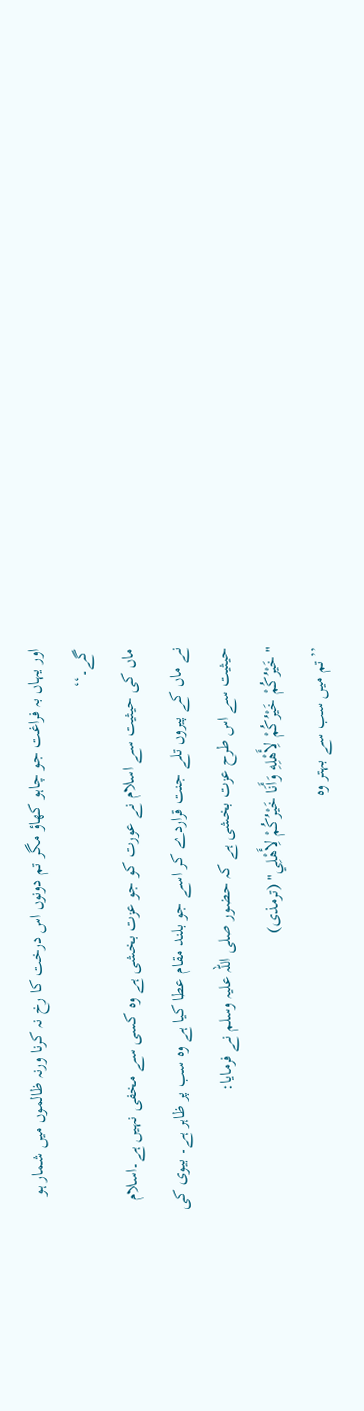اور یہاں بہ فراغت جو چاہو کھاؤ مگر تم دونوں اس درخت کا رخ نہ کرنا ورنہ ظالموں میں شمار ہو گے۔‘‘
ماں کی حیثیت سے اسلام نے عورت کو جو عزت بخشی ہے وہ کسی سے مخفی نہیں ہے۔اسلام نے ماں کے پیروں تلے جنت قراردے کر اسے جو بلند مقام عطا کیا ہے وہ سب پر ظاہر ہے۔ بیوی کی حیثیت سے اس طرح عزت بخشی ہے کہ حضور صلی اللہ علیہ وسلم نے فرمایا:
"خَيْرُكُمْ خَيْرُكُمْ لِأَهْلِهِ وَأَنَا خَيْرُكُمْ لِأَهْلِي" (ترمذی)
’’تم میں سب سے بہتر وہ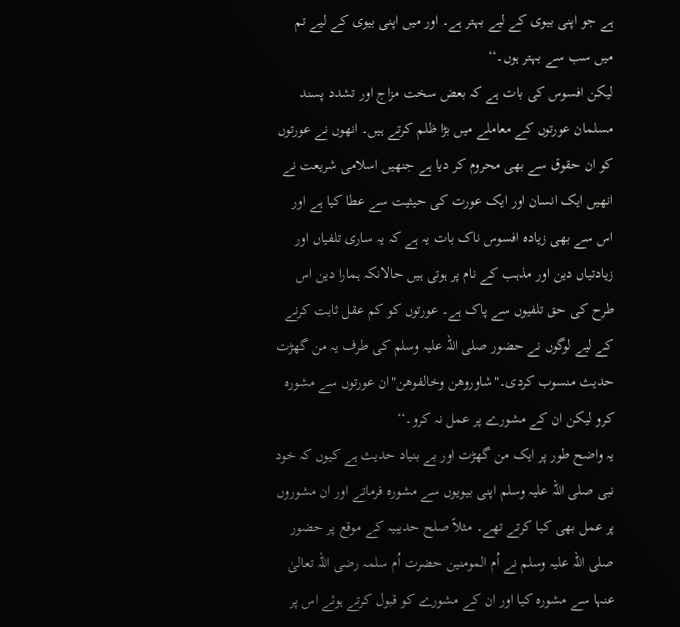ہے جو اپنی بیوی کے لیے بہتر ہے۔ اور میں اپنی بیوی کے لیے تم میں سب سے بہتر ہوں۔‘‘
لیکن افسوس کی بات ہے کہ بعض سخت مزاج اور تشدد پسند مسلمان عورتوں کے معاملے میں بڑا ظلم کرتے ہیں۔ انھوں نے عورتوں کو ان حقوق سے بھی محروم کر دیا ہے جنھیں اسلامی شریعت نے انھیں ایک انسان اور ایک عورت کی حیثیت سے عطا کیا ہے اور اس سے بھی زیادہ افسوس ناک بات یہ ہے کہ یہ ساری تلفیاں اور زیادتیاں دین اور مذہب کے نام پر ہوتی ہیں حالانکہ ہمارا دین اس طرح کی حق تلفیوں سے پاک ہے۔ عورتوں کو کم عقل ثابت کرنے کے لیے لوگوں نے حضور صلی اللہ علیہ وسلم کی طرف یہ من گھڑت حدیث منسوب کردی۔"شاوروهن وخالفوهن"ان عورتوں سے مشورہ کرو لیکن ان کے مشورے پر عمل نہ کرو۔‘‘
یہ واضح طور پر ایک من گھڑت اور بے بنیاد حدیث ہے کیوں کہ خود نبی صلی اللہ علیہ وسلم اپنی بیویوں سے مشورہ فرماتے اور ان مشوروں پر عمل بھی کیا کرتے تھے۔ مثلاً صلح حدیبیہ کے موقع پر حضور صلی اللہ علیہ وسلم نے اُم المومنین حضرت اُم سلمہ رضی اللہ تعالیٰ عنہا سے مشورہ کیا اور ان کے مشورے کو قبول کرتے ہوئے اس پر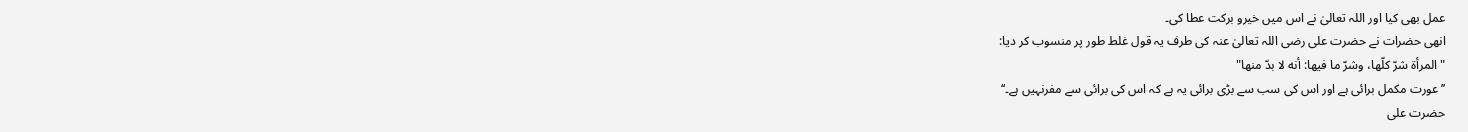عمل بھی کیا اور اللہ تعالیٰ نے اس میں خیرو برکت عطا کی۔
انھی حضرات نے حضرت علی رضی اللہ تعالیٰ عنہ کی طرف یہ قول غلط طور پر منسوب کر دیا:
"المرأة شرّ كلّها، وشرّ ما فيها: أنه لا بدّ منها"
’’عورت مکمل برائی ہے اور اس کی سب سے بڑی برائی یہ ہے کہ اس کی برائی سے مفرنہیں ہے۔‘‘
حضرت علی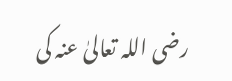رضی اللہ تعالیٰ عنہ کی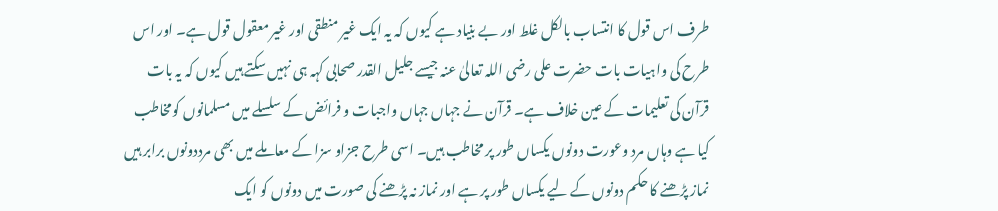طرف اس قول کا انتساب بالکل غلط اور بے بنیاد ہے کیوں کہ یہ ایک غیر منطقی اور غیر معقول قول ہے۔ اور اس طرح کی واہیات بات حضرت علی رضی اللہ تعالیٰ عنہ جیسے جلیل القدر صحابی کہہ ہی نہیں سکتے ہیں کیوں کہ یہ بات قرآن کی تعلیمات کے عین خلاف ہے۔ قرآن نے جہاں جہاں واجبات و فرائض کے سلسلے میں مسلمانوں کومخاطب کیا ہے وہاں مرد وعورت دونوں یکساں طور پر مخاطب ہیں۔ اسی طرح جزاو سزا کے معاملے میں بھی مرددونوں برابر ہیں نماز پڑھنے کا حکم دونوں کے لیے یکساں طور پر ہے اور نماز نہ پڑھنے کی صورت میں دونوں کو ایک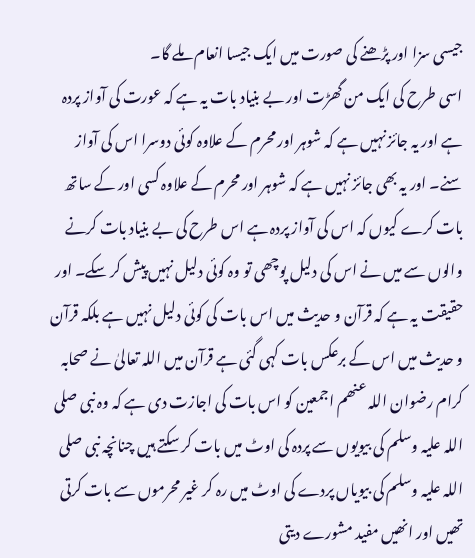جیسی سزا اور پڑھنے کی صورت میں ایک جیسا انعام ملے گا۔
اسی طرح کی ایک من گھڑت اور بے بنیاد بات یہ ہے کہ عورت کی آواز پردہ ہے اور یہ جائز نہیں ہے کہ شوہر اور محرم کے علاوہ کوئی دوسرا اس کی آواز سنے۔ اور یہ بھی جائز نہیں ہے کہ شوہر اور محرم کے علاوہ کسی اور کے ساتھ بات کرے کیوں کہ اس کی آواز پردہ ہے اس طرح کی بے بنیاد بات کرنے والوں سے میں نے اس کی دلیل پوچھی تو وہ کوئی دلیل نہیں پیش کر سکے۔ اور حقیقت یہ ہے کہ قرآن و حدیث میں اس بات کی کوئی دلیل نہیں ہے بلکہ قرآن و حدیث میں اس کے برعکس بات کہی گئی ہے قرآن میں اللہ تعالیٰ نے صحابہ کرام رضوان اللہ عنھم اجمعین کو اس بات کی اجازت دی ہے کہ وہ نبی صلی اللہ علیہ وسلم کی بیویوں سے پردہ کی اوٹ میں بات کر سکتے ہیں چنانچہ نبی صلی اللہ علیہ وسلم کی بیویاں پردے کی اوٹ میں رہ کر غیر محرموں سے بات کرتی تھیں اور انھیں مفید مشورے دیتی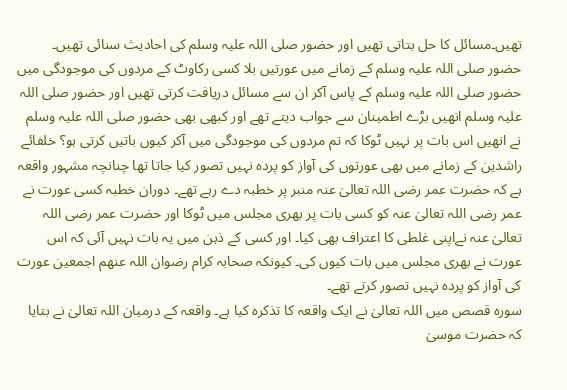تھیں۔مسائل کا حل بتاتی تھیں اور حضور صلی اللہ علیہ وسلم کی احادیث سنائی تھیں۔
حضور صلی اللہ علیہ وسلم کے زمانے میں عورتیں بلا کسی رکاوٹ کے مردوں کی موجودگی میں حضور صلی اللہ علیہ وسلم کے پاس آکر ان سے مسائل دریافت کرتی تھیں اور حضور صلی اللہ علیہ وسلم انھیں بڑے اطمینان سے جواب دیتے تھے اور کبھی بھی حضور صلی اللہ علیہ وسلم نے انھیں اس بات پر نہیں ٹوکا کہ تم مردوں کی موجودگی میں آکر کیوں باتیں کرتی ہو؟ خلفائے راشدین کے زمانے میں بھی عورتوں کی آواز کو پردہ نہیں تصور کیا جاتا تھا چنانچہ مشہور واقعہ ہے کہ حضرت عمر رضی اللہ تعالیٰ عنہ منبر پر خطبہ دے رہے تھے۔ دوران خطبہ کسی عورت نے عمر رضی اللہ تعالیٰ عنہ کو کسی بات پر بھری مجلس میں ٹوکا اور حضرت عمر رضی اللہ تعالیٰ عنہ نےاپنی غلطی کا اعتراف بھی کیا۔ اور کسی کے ذہن میں یہ بات نہیں آئی کہ اس عورت نے بھری مجلس میں بات کیوں کی۔ کیونکہ صحابہ کرام رضوان اللہ عنھم اجمعین عورت کی آواز کو پردہ نہیں تصور کرتے تھے۔
سورہ قصص میں اللہ تعالیٰ نے ایک واقعہ کا تذکرہ کیا ہے۔ واقعہ کے درمیان اللہ تعالیٰ نے بتایا کہ حضرت موسیٰ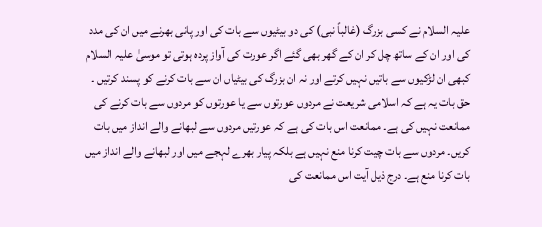علیہ السلام نے کسی بزرگ (غالباً نبی) کی دو بیٹیوں سے بات کی اور پانی بھرنے میں ان کی مدد کی اور ان کے ساتھ چل کر ان کے گھر بھی گئے اگر عورت کی آواز پردہ ہوتی تو موسیٰ علیہ السلام کبھی ان لڑکیوں سے باتیں نہیں کرتے اور نہ ان بزرگ کی بیٹیاں ان سے بات کرنے کو پسند کرتیں ۔
حق بات یہ ہے کہ اسلامی شریعت نے مردوں عورتوں سے یا عورتوں کو مردوں سے بات کرنے کی ممانعت نہیں کی ہے۔ ممانعت اس بات کی ہے کہ عورتیں مردوں سے لبھانے والے انداز میں بات کریں۔ مردوں سے بات چیت کرنا منع نہیں ہے بلکہ پیار بھرے لہجے میں اور لبھانے والے انداز میں بات کرنا منع ہے۔ درج ذیل آیت اس ممانعت کی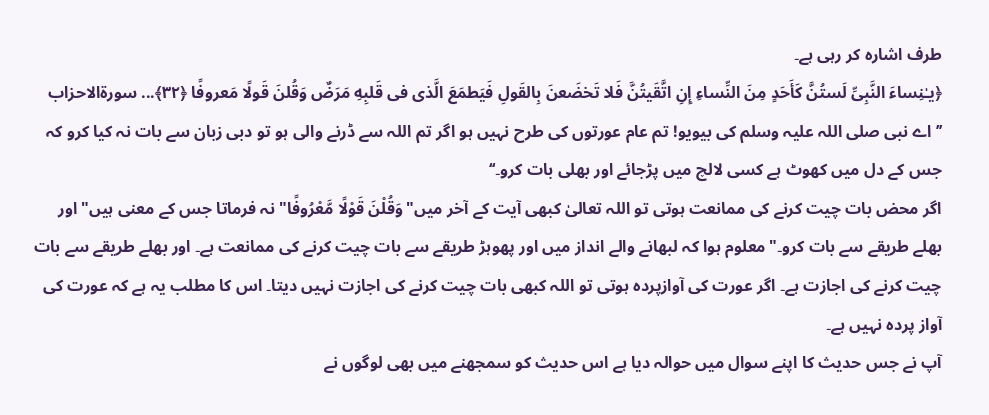طرف اشارہ کر رہی ہے۔
﴿يـٰنِساءَ النَّبِىِّ لَستُنَّ كَأَحَدٍ مِنَ النِّساءِ إِنِ اتَّقَيتُنَّ فَلا تَخضَعنَ بِالقَولِ فَيَطمَعَ الَّذى فى قَلبِهِ مَرَضٌ وَقُلنَ قَولًا مَعروفًا ﴿٣٢﴾... سورةالاحزاب
’’اے نبی صلی اللہ علیہ وسلم کی بیویو! تم عام عورتوں کی طرح نہیں ہو اگر تم اللہ سے ڈرنے والی ہو تو دبی زبان سے بات نہ کیا کرو کہ جس کے دل میں کھوٹ ہے کسی لالچ میں پڑجائے اور بھلی بات کرو۔‘‘
اگر محض بات چیت کرنے کی ممانعت ہوتی تو اللہ تعالیٰ کبھی آیت کے آخر میں"وَقُلْنَ قَوْلًا مَّعْرُوفًا" نہ فرماتا جس کے معنی ہیں"اور بھلے طریقے سے بات کرو۔"معلوم ہوا کہ لبھانے والے انداز میں اور پھوہڑ طریقے سے بات چیت کرنے کی ممانعت ہے۔ اور بھلے طریقے سے بات چیت کرنے کی اجازت ہے۔ اگر عورت کی آوازپردہ ہوتی تو اللہ کبھی بات چیت کرنے کی اجازت نہیں دیتا۔ اس کا مطلب یہ ہے کہ عورت کی آواز پردہ نہیں ہے۔
آپ نے جس حدیث کا اپنے سوال میں حوالہ دیا ہے اس حدیث کو سمجھنے میں بھی لوگوں نے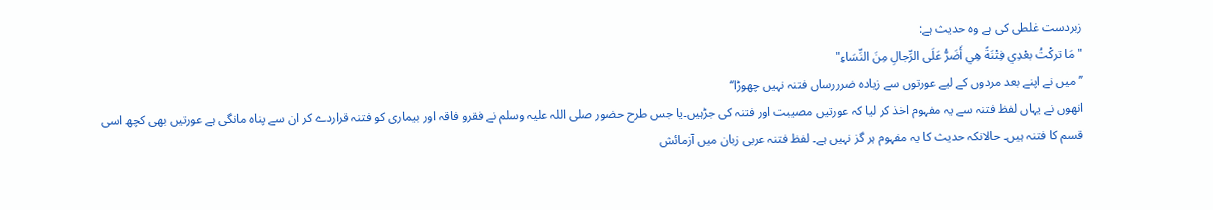زبردست غلطی کی ہے وہ حدیث ہے:
"مَا تركْتُ بعْدِي فِتْنَةً هِي أَضَرُّ عَلَى الرِّجالِ مِنَ النِّسَاءِ"
’’میں نے اپنے بعد مردوں کے لیے عورتوں سے زیادہ ضرررساں فتنہ نہیں چھوڑا‘‘
انھوں نے یہاں لفظ فتنہ سے یہ مفہوم اخذ کر لیا کہ عورتیں مصیبت اور فتنہ کی جڑہیں۔یا جس طرح حضور صلی اللہ علیہ وسلم نے فقرو فاقہ اور بیماری کو فتنہ قراردے کر ان سے پناہ مانگی ہے عورتیں بھی کچھ اسی قسم کا فتنہ ہیں۔ حالانکہ حدیث کا یہ مفہوم ہر گز نہیں ہے۔ لفظ فتنہ عربی زبان میں آزمائش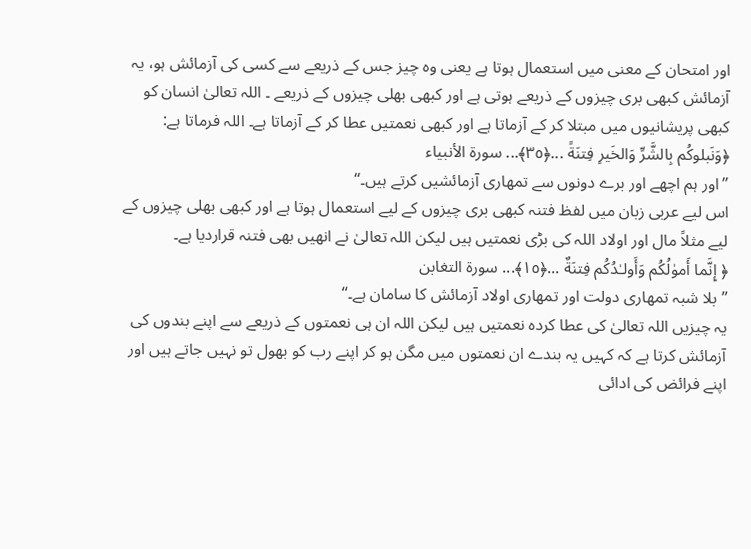اور امتحان کے معنی میں استعمال ہوتا ہے یعنی وہ چیز جس کے ذریعے سے کسی کی آزمائش ہو، یہ آزمائش کبھی بری چیزوں کے ذریعے ہوتی ہے اور کبھی بھلی چیزوں کے ذریعے ۔ اللہ تعالیٰ انسان کو کبھی پریشانیوں میں مبتلا کر کے آزماتا ہے اور کبھی نعمتیں عطا کر کے آزماتا ہے۔ اللہ فرماتا ہے:
﴿وَنَبلوكُم بِالشَّرِّ وَالخَيرِ فِتنَةً ...﴿٣٥﴾... سورة الأنبياء
’’اور ہم اچھے اور برے دونوں سے تمھاری آزمائشیں کرتے ہیں۔‘‘
اس لیے عربی زبان میں لفظ فتنہ کبھی بری چیزوں کے لیے استعمال ہوتا ہے اور کبھی بھلی چیزوں کے لیے مثلاً مال اور اولاد اللہ کی بڑی نعمتیں ہیں لیکن اللہ تعالیٰ نے انھیں بھی فتنہ قراردیا ہے۔
﴿ إِنَّما أَموٰلُكُم وَأَولـٰدُكُم فِتنَةٌ ...﴿١٥﴾... سورة التغابن
’’بلا شبہ تمھاری دولت اور تمھاری اولاد آزمائش کا سامان ہے۔‘‘
یہ چیزیں اللہ تعالیٰ کی عطا کردہ نعمتیں ہیں لیکن اللہ ان ہی نعمتوں کے ذریعے سے اپنے بندوں کی آزمائش کرتا ہے کہ کہیں یہ بندے ان نعمتوں میں مگن ہو کر اپنے رب کو بھول تو نہیں جاتے ہیں اور اپنے فرائض کی ادائی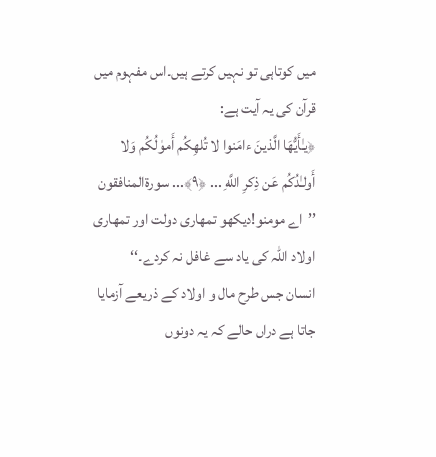میں کوتاہی تو نہیں کرتے ہیں۔اس مفہوم میں قرآن کی یہ آیت ہے:
﴿يـٰأَيُّهَا الَّذينَ ءامَنوا لا تُلهِكُم أَموٰلُكُم وَلا أَولـٰدُكُم عَن ذِكرِ اللَّهِ ... ﴿٩﴾... سورةالمنافقون
’’اے مومنو!دیکھو تمھاری دولت اور تمھاری اولاد اللہ کی یاد سے غافل نہ کردے۔‘‘
انسان جس طرح مال و اولاد کے ذریعے آزمایا جاتا ہے دراں حالے کہ یہ دونوں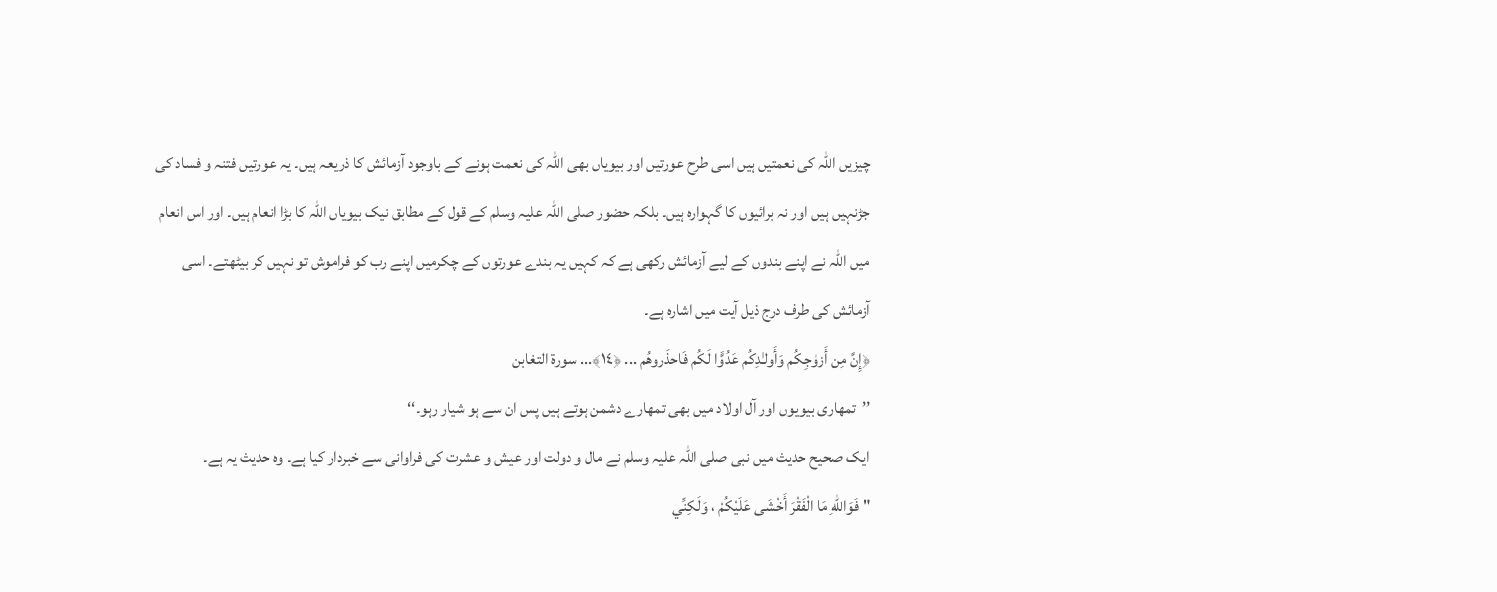چیزیں اللہ کی نعمتیں ہیں اسی طرح عورتیں اور بیویاں بھی اللہ کی نعمت ہونے کے باوجود آزمائش کا ذریعہ ہیں۔ یہ عورتیں فتنہ و فساد کی جڑنہیں ہیں اور نہ برائیوں کا گہوارہ ہیں۔ بلکہ حضور صلی اللہ علیہ وسلم کے قول کے مطابق نیک بیویاں اللہ کا بڑا انعام ہیں۔ اور اس انعام میں اللہ نے اپنے بندوں کے لیے آزمائش رکھی ہے کہ کہیں یہ بندے عورتوں کے چکرمیں اپنے رب کو فراموش تو نہیں کر بیٹھتے۔ اسی آزمائش کی طرف درج ذیل آیت میں اشارہ ہے۔
﴿إِنَّ مِن أَزوٰجِكُم وَأَولـٰدِكُم عَدُوًّا لَكُم فَاحذَروهُم ... ﴿١٤﴾... سورة التغابن
’’تمھاری بیویوں اور آل اولاد میں بھی تمھارے دشمن ہوتے ہیں پس ان سے ہو شیار رہو۔‘‘
ایک صحیح حدیث میں نبی صلی اللہ علیہ وسلم نے مال و دولت اور عیش و عشرت کی فراوانی سے خبردار کیا ہے۔ وہ حدیث یہ ہے۔
"فَوَاللهِ مَا الْفَقْرَ أَخْشَى عَلَيْكُمْ ، وَلَكِنِّي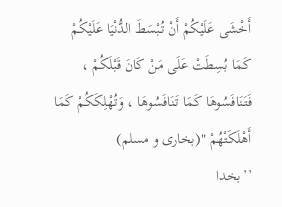أَخْشَى عَلَيْكُمْ أَنْ تُبْسَطَ الدُّنْيَا عَلَيْكُمْ كَمَا بُسِطَتْ عَلَى مَنْ كَانَ قَبْلَكُمْ ، فَتَنَافَسُوهَا كَمَا تَنَافَسُوهَا ، وَتُهْلِكَكُمْ كَمَا أَهْلَكَتْهُمْ "(بخاری و مسلم)
’’بخدا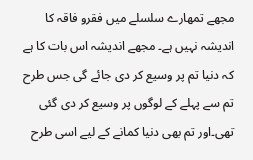مجھے تمھارے سلسلے میں فقرو فاقہ کا اندیشہ نہیں ہے۔ مجھے اندیشہ اس بات کا ہے کہ دنیا تم پر وسیع کر دی جائے گی جس طرح تم سے پہلے کے لوگوں پر وسیع کر دی گئی تھی۔اور تم بھی دنیا کمانے کے لیے اسی طرح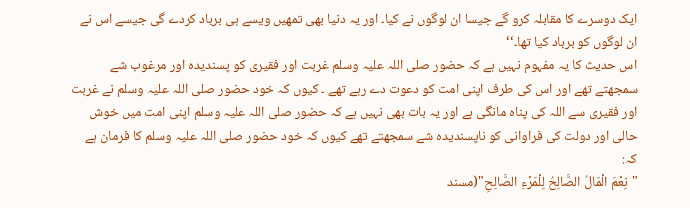ایک دوسرے کا مقابلہ کرو گے جیسا ان لوگوں نے کیا۔ اور یہ دنیا بھی تمھیں ویسے ہی برباد کردے گی جیسے اس نے ان لوگوں کو برباد کیا تھا۔‘‘
اس حدیث کا یہ مفہوم نہیں ہے کہ حضور صلی اللہ علیہ وسلم غربت اور فقیری کو پسندیدہ اور مرغوب شے سمجھتے تھے اور اس کی طرف اپنی امت کو دعوت دے رہے تھے ۔ کیوں کہ خود حضور صلی اللہ علیہ وسلم نے غربت اور فقیری سے اللہ کی پناہ مانگی ہے اور یہ بات بھی نہیں ہے کہ حضور صلی اللہ علیہ وسلم اپنی امت میں خوش حالی اور دولت کی فراوانی کو ناپسندیدہ شے سمجھتے تھے کیوں کہ خود حضور صلی اللہ علیہ وسلم کا فرمان ہے كہ:
"نِعْمَ الْمَالُ الصَّالِحُ لِلْمَرْءِ الصَّالِحِ"(مسند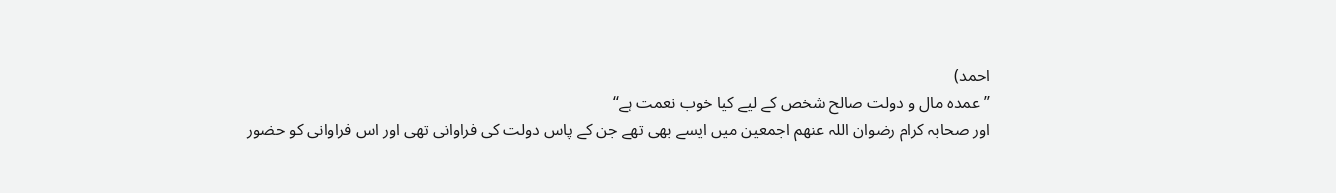احمد)
’’عمدہ مال و دولت صالح شخص کے لیے کیا خوب نعمت ہے‘‘
اور صحابہ کرام رضوان اللہ عنھم اجمعین میں ایسے بھی تھے جن کے پاس دولت کی فراوانی تھی اور اس فراوانی کو حضور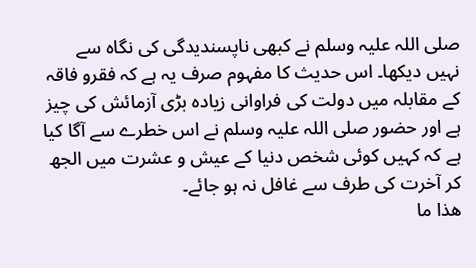صلی اللہ علیہ وسلم نے کبھی ناپسندیدگی کی نگاہ سے نہیں دیکھا۔ اس حدیث کا مفہوم صرف یہ ہے کہ فقرو فاقہ کے مقابلہ میں دولت کی فراوانی زیادہ بڑی آزمائش کی چیز ہے اور حضور صلی اللہ علیہ وسلم نے اس خطرے سے آگا کیا ہے کہ کہیں کوئی شخص دنیا کے عیش و عشرت میں الجھ کر آخرت کی طرف سے غافل نہ ہو جائے۔
ھذا ما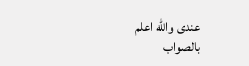عندی والله اعلم بالصواب